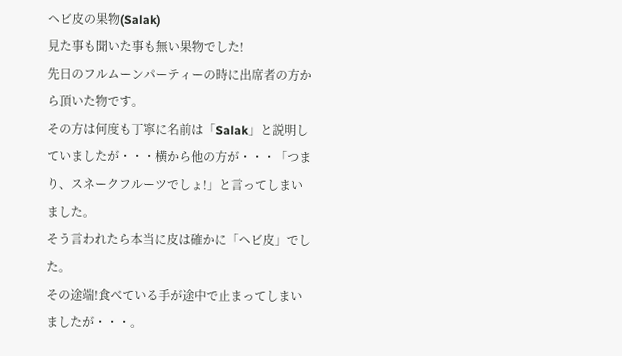ヘビ皮の果物(Salak)
見た事も聞いた事も無い果物でした!
先日のフルムーンパーティーの時に出席者の方から頂いた物です。
その方は何度も丁寧に名前は「Salak」と説明していましたが・・・横から他の方が・・・「つまり、スネークフルーツでしょ!」と言ってしまいました。
そう言われたら本当に皮は確かに「ヘビ皮」でした。
その途端!食べている手が途中で止まってしまいましたが・・・。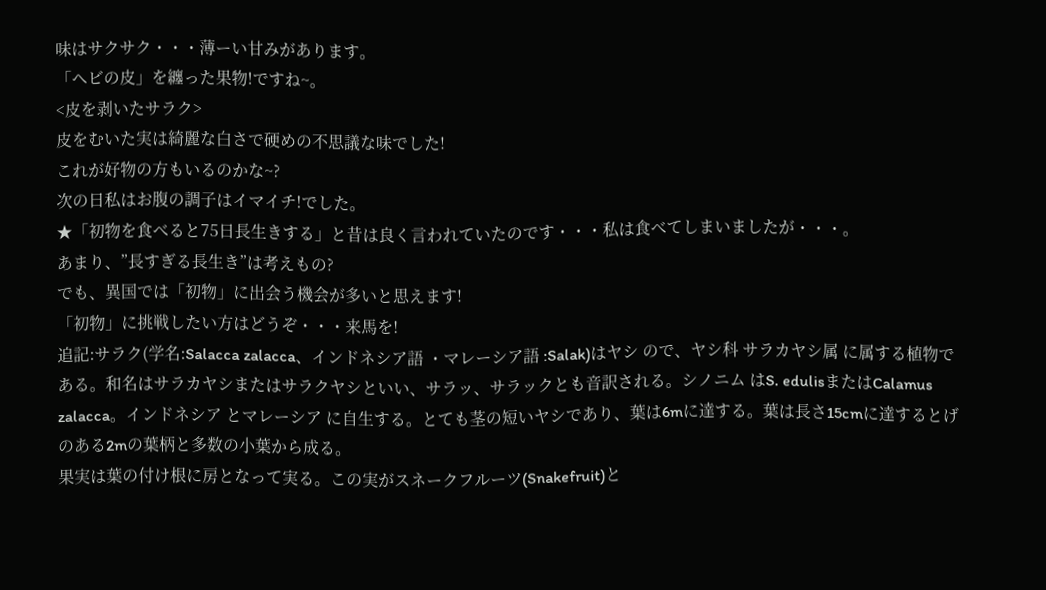味はサクサク・・・薄ーい甘みがあります。
「ヘビの皮」を纏った果物!ですね~。
<皮を剥いたサラク>
皮をむいた実は綺麗な白さで硬めの不思議な味でした!
これが好物の方もいるのかな~?
次の日私はお腹の調子はイマイチ!でした。
★「初物を食べると75日長生きする」と昔は良く言われていたのです・・・私は食べてしまいましたが・・・。
あまり、”長すぎる長生き”は考えもの?
でも、異国では「初物」に出会う機会が多いと思えます!
「初物」に挑戦したい方はどうぞ・・・来馬を!
追記:サラク(学名:Salacca zalacca、インドネシア語 ・マレーシア語 :Salak)はヤシ ので、ヤシ科 サラカヤシ属 に属する植物である。和名はサラカヤシまたはサラクヤシといい、サラッ、サラックとも音訳される。シノニム はS. edulisまたはCalamus zalacca。インドネシア とマレーシア に自生する。とても茎の短いヤシであり、葉は6mに達する。葉は長さ15cmに達するとげのある2mの葉柄と多数の小葉から成る。
果実は葉の付け根に房となって実る。この実がスネークフルーツ(Snakefruit)と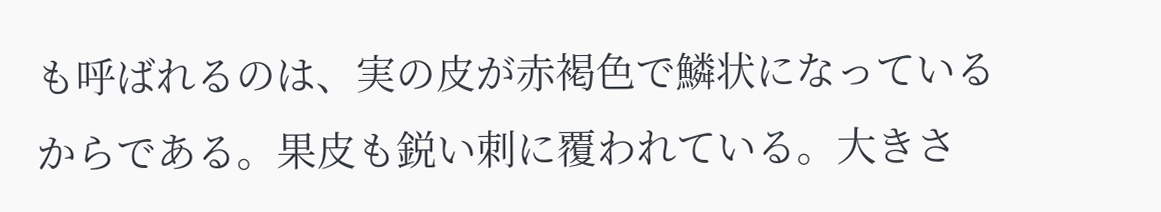も呼ばれるのは、実の皮が赤褐色で鱗状になっているからである。果皮も鋭い刺に覆われている。大きさ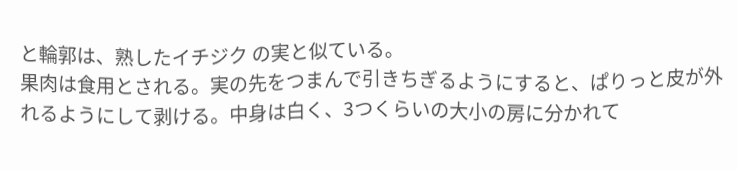と輪郭は、熟したイチジク の実と似ている。
果肉は食用とされる。実の先をつまんで引きちぎるようにすると、ぱりっと皮が外れるようにして剥ける。中身は白く、3つくらいの大小の房に分かれて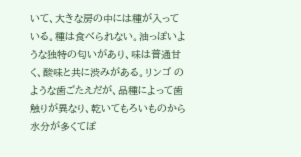いて、大きな房の中には種が入っている。種は食べられない。油っぽいような独特の匂いがあり、味は普通甘く、酸味と共に渋みがある。リンゴ のような歯ごたえだが、品種によって歯触りが異なり、乾いてもろいものから水分が多くてぽ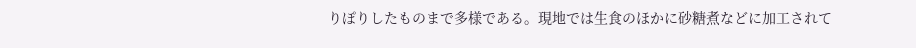りぽりしたものまで多様である。現地では生食のほかに砂糖煮などに加工されて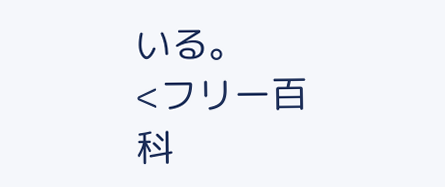いる。
<フリー百科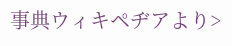事典ウィキペヂアより>